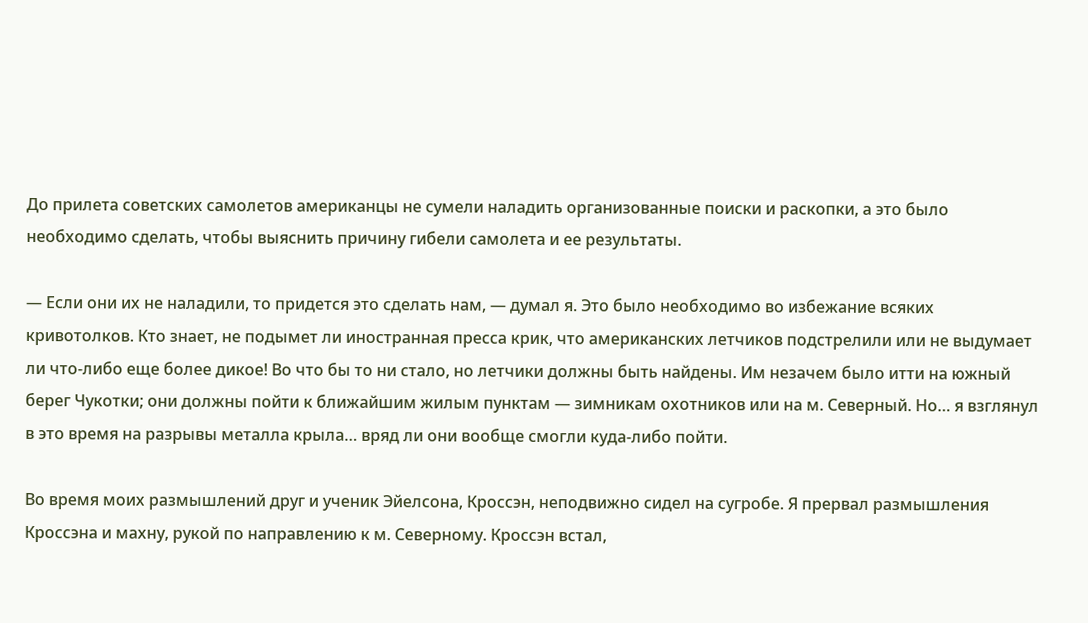До прилета советских самолетов американцы не сумели наладить организованные поиски и раскопки, а это было необходимо сделать, чтобы выяснить причину гибели самолета и ее результаты.

— Если они их не наладили, то придется это сделать нам, — думал я. Это было необходимо во избежание всяких кривотолков. Кто знает, не подымет ли иностранная пресса крик, что американских летчиков подстрелили или не выдумает ли что-либо еще более дикое! Во что бы то ни стало, но летчики должны быть найдены. Им незачем было итти на южный берег Чукотки; они должны пойти к ближайшим жилым пунктам — зимникам охотников или на м. Северный. Но… я взглянул в это время на разрывы металла крыла… вряд ли они вообще смогли куда-либо пойти.

Во время моих размышлений друг и ученик Эйелсона, Кроссэн, неподвижно сидел на сугробе. Я прервал размышления Кроссэна и махну, рукой по направлению к м. Северному. Кроссэн встал,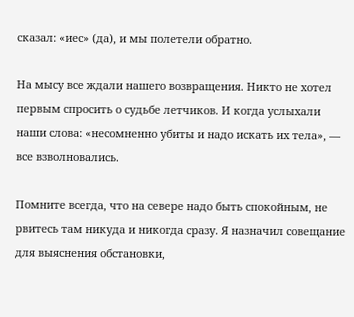сказал: «иес» (да), и мы полетели обратно.

На мысу все ждали нашего возвращения. Никто не хотел первым спросить о судьбе летчиков. И когда услыхали наши слова: «несомненно убиты и надо искать их тела», — все взволновались.

Помните всегда, что на севере надо быть спокойным, не рвитесь там никуда и никогда сразу. Я назначил совещание для выяснения обстановки,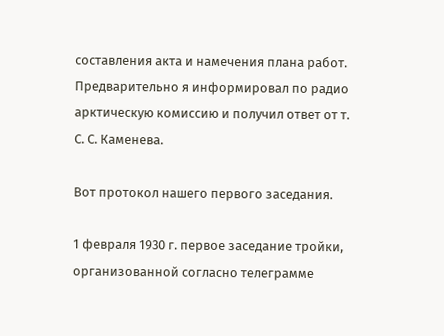составления акта и намечения плана работ. Предварительно я информировал по радио арктическую комиссию и получил ответ от т. С. С. Каменева.

Вот протокол нашего первого заседания.

1 февраля 1930 г. первое заседание тройки, организованной согласно телеграмме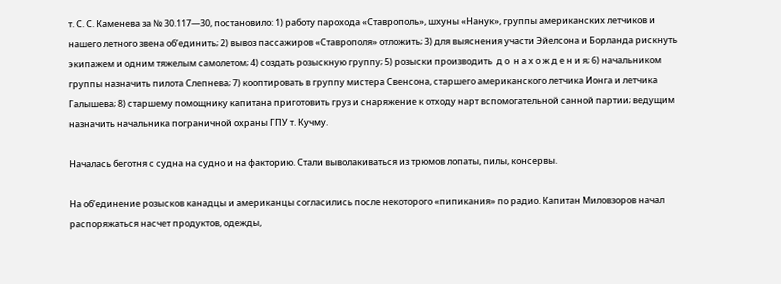т. С. С. Каменева за № 30.117—30, постановило: 1) работу парохода «Ставрополь», шхуны «Нанук», группы американских летчиков и нашего летного звена об’единить; 2) вывоз пассажиров «Ставрополя» отложить; 3) для выяснения участи Эйелсона и Борланда рискнуть экипажем и одним тяжелым самолетом; 4) создать розыскную группу; 5) розыски производить  д о  н а х о ж д е н и я; 6) начальником группы назначить пилота Слепнева; 7) кооптировать в группу мистера Свенсона, старшего американского летчика Ионга и летчика Галышева; 8) старшему помощнику капитана приготовить груз и снаряжение к отходу нарт вспомогательной санной партии; ведущим назначить начальника пограничной охраны ГПУ т. Кучму.

Началась беготня с судна на судно и на факторию. Стали выволакиваться из трюмов лопаты, пилы, консервы.

На об’единение розысков канадцы и американцы согласились после некоторого «пипикания» по радио. Капитан Миловзоров начал распоряжаться насчет продуктов, одежды,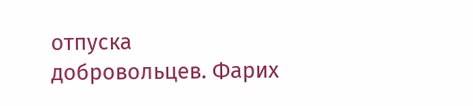отпуска добровольцев. Фарих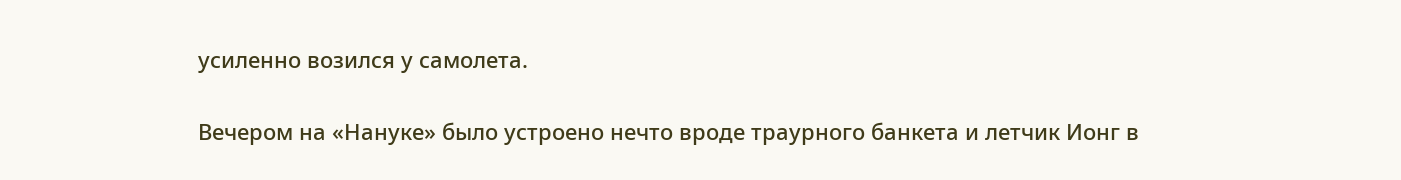усиленно возился у самолета.

Вечером на «Нануке» было устроено нечто вроде траурного банкета и летчик Ионг в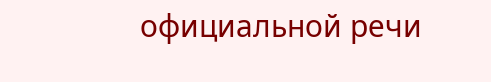официальной речи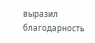выразил благодарность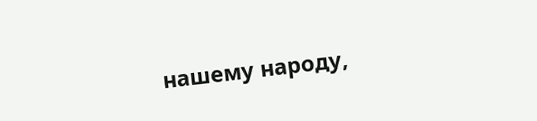нашему народу,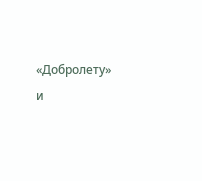«Добролету» и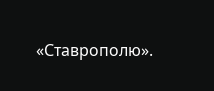«Ставрополю».